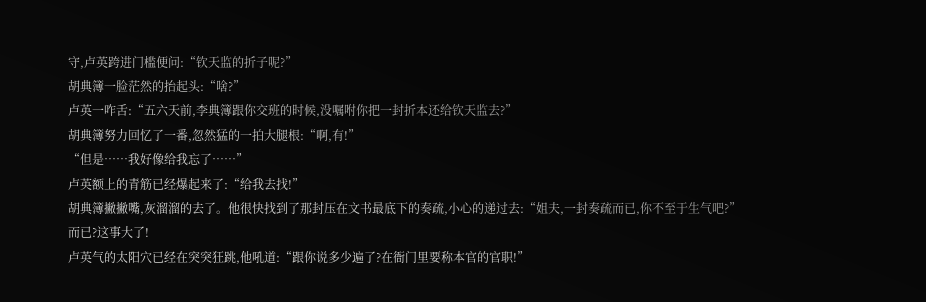守,卢英跨进门槛便问:“钦天监的折子呢?”
胡典簿一脸茫然的抬起头:“啥?”
卢英一咋舌:“五六天前,李典簿跟你交班的时候,没嘱咐你把一封折本还给钦天监去?”
胡典簿努力回忆了一番,忽然猛的一拍大腿根:“啊,有!”
“但是……我好像给我忘了……”
卢英额上的青筋已经爆起来了:“给我去找!”
胡典簿撇撇嘴,灰溜溜的去了。他很快找到了那封压在文书最底下的奏疏,小心的递过去:“姐夫,一封奏疏而已,你不至于生气吧?”
而已?这事大了!
卢英气的太阳穴已经在突突狂跳,他吼道:“跟你说多少遍了?在衙门里要称本官的官职!”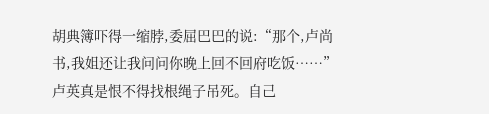胡典簿吓得一缩脖,委屈巴巴的说:“那个,卢尚书,我姐还让我问问你晚上回不回府吃饭……”
卢英真是恨不得找根绳子吊死。自己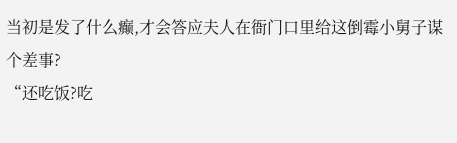当初是发了什么癫,才会答应夫人在衙门口里给这倒霉小舅子谋个差事?
“还吃饭?吃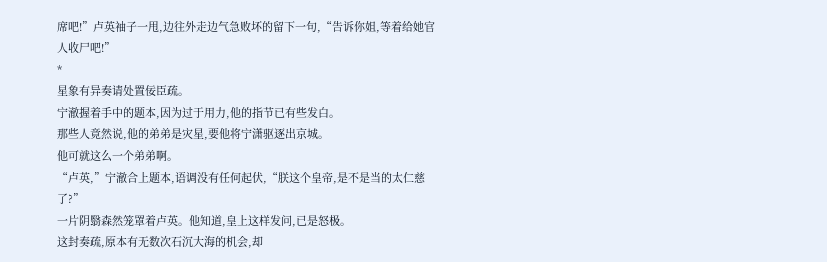席吧!”卢英袖子一甩,边往外走边气急败坏的留下一句,“告诉你姐,等着给她官人收尸吧!”
*
星象有异奏请处置佞臣疏。
宁澈握着手中的题本,因为过于用力,他的指节已有些发白。
那些人竟然说,他的弟弟是灾星,要他将宁潇驱逐出京城。
他可就这么一个弟弟啊。
“卢英,”宁澈合上题本,语调没有任何起伏,“朕这个皇帝,是不是当的太仁慈了?”
一片阴翳森然笼罩着卢英。他知道,皇上这样发问,已是怒极。
这封奏疏,原本有无数次石沉大海的机会,却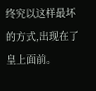终究以这样最坏的方式,出现在了皇上面前。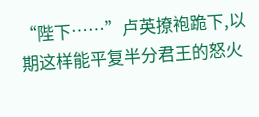“陛下……”卢英撩袍跪下,以期这样能平复半分君王的怒火